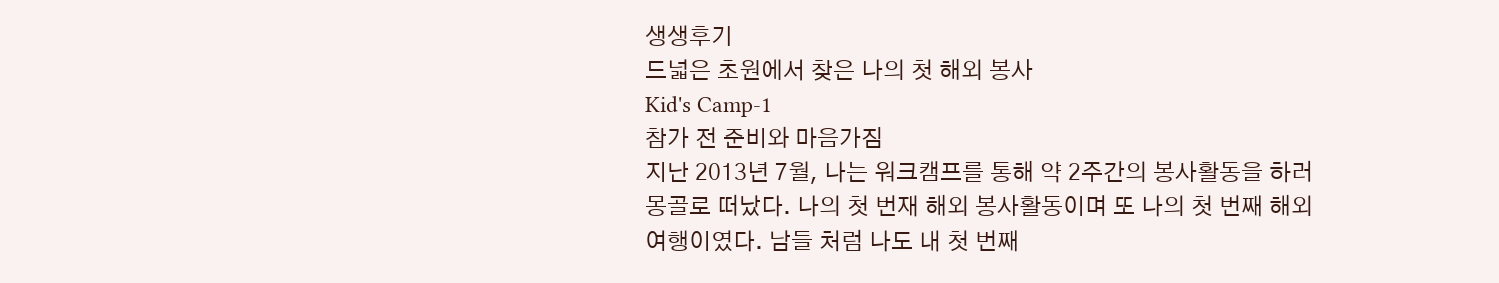생생후기
드넓은 초원에서 찾은 나의 첫 해외 봉사
Kid's Camp-1
참가 전 준비와 마음가짐
지난 2013년 7월, 나는 워크캠프를 통해 약 2주간의 봉사활동을 하러 몽골로 떠났다. 나의 첫 번재 해외 봉사활동이며 또 나의 첫 번째 해외 여행이였다. 남들 처럼 나도 내 첫 번째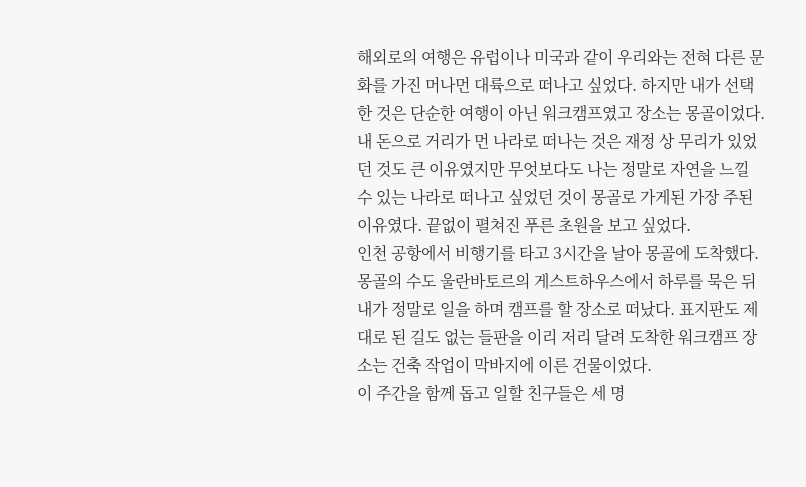해외로의 여행은 유럽이나 미국과 같이 우리와는 전혀 다른 문화를 가진 머나먼 대륙으로 떠나고 싶었다. 하지만 내가 선택한 것은 단순한 여행이 아닌 워크캠프였고 장소는 몽골이었다. 내 돈으로 거리가 먼 나라로 떠나는 것은 재정 상 무리가 있었던 것도 큰 이유였지만 무엇보다도 나는 정말로 자연을 느낄 수 있는 나라로 떠나고 싶었던 것이 몽골로 가게된 가장 주된 이유였다. 끝없이 펼쳐진 푸른 초원을 보고 싶었다.
인천 공항에서 비행기를 타고 3시간을 날아 몽골에 도착했다. 몽골의 수도 울란바토르의 게스트하우스에서 하루를 묵은 뒤 내가 정말로 일을 하며 캠프를 할 장소로 떠났다. 표지판도 제대로 된 길도 없는 들판을 이리 저리 달려 도착한 워크캠프 장소는 건축 작업이 막바지에 이른 건물이었다.
이 주간을 함께 돕고 일할 친구들은 세 명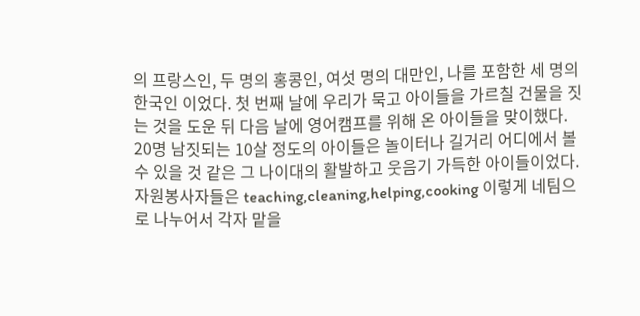의 프랑스인, 두 명의 홍콩인, 여섯 명의 대만인, 나를 포함한 세 명의 한국인 이었다. 첫 번째 날에 우리가 묵고 아이들을 가르칠 건물을 짓는 것을 도운 뒤 다음 날에 영어캠프를 위해 온 아이들을 맞이했다. 20명 남짓되는 10살 정도의 아이들은 놀이터나 길거리 어디에서 볼 수 있을 것 같은 그 나이대의 활발하고 웃음기 가득한 아이들이었다. 자원봉사자들은 teaching,cleaning,helping,cooking 이렇게 네팀으로 나누어서 각자 맡을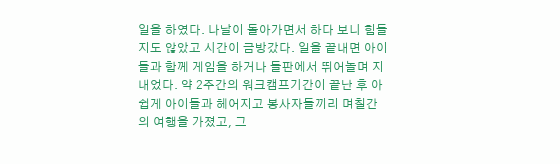일을 하였다. 나날이 돌아가면서 하다 보니 힘들지도 않았고 시간이 금방갔다. 일을 끝내면 아이들과 함께 게임을 하거나 들판에서 뛰어놀며 지내었다. 약 2주간의 워크캠프기간이 끝난 후 아쉽게 아이들과 헤어지고 봉사자들끼리 며칠간의 여행을 가졌고, 그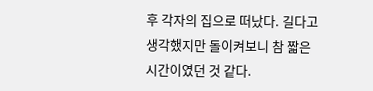후 각자의 집으로 떠났다. 길다고 생각했지만 돌이켜보니 참 짧은 시간이였던 것 같다.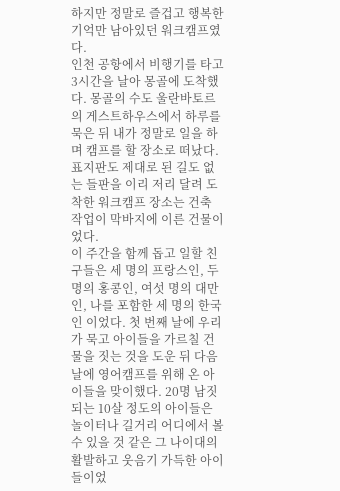하지만 정말로 즐겁고 행복한 기억만 남아있던 워크캠프였다.
인천 공항에서 비행기를 타고 3시간을 날아 몽골에 도착했다. 몽골의 수도 울란바토르의 게스트하우스에서 하루를 묵은 뒤 내가 정말로 일을 하며 캠프를 할 장소로 떠났다. 표지판도 제대로 된 길도 없는 들판을 이리 저리 달려 도착한 워크캠프 장소는 건축 작업이 막바지에 이른 건물이었다.
이 주간을 함께 돕고 일할 친구들은 세 명의 프랑스인, 두 명의 홍콩인, 여섯 명의 대만인, 나를 포함한 세 명의 한국인 이었다. 첫 번째 날에 우리가 묵고 아이들을 가르칠 건물을 짓는 것을 도운 뒤 다음 날에 영어캠프를 위해 온 아이들을 맞이했다. 20명 남짓되는 10살 정도의 아이들은 놀이터나 길거리 어디에서 볼 수 있을 것 같은 그 나이대의 활발하고 웃음기 가득한 아이들이었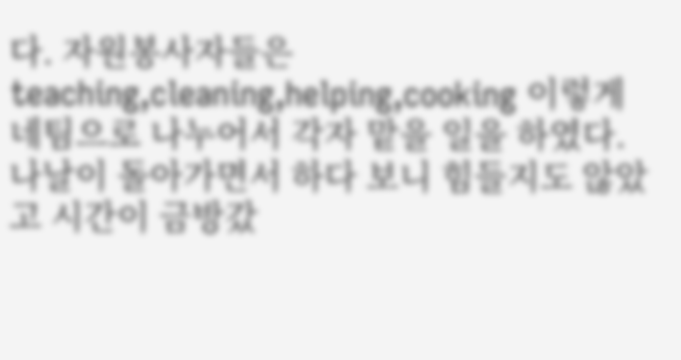다. 자원봉사자들은 teaching,cleaning,helping,cooking 이렇게 네팀으로 나누어서 각자 맡을 일을 하였다. 나날이 돌아가면서 하다 보니 힘들지도 않았고 시간이 금방갔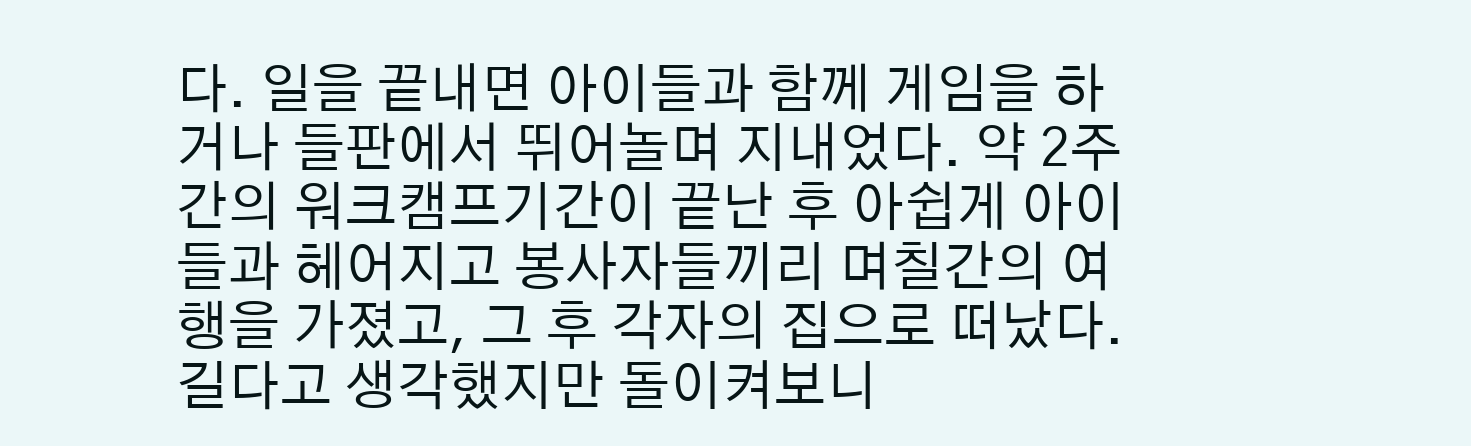다. 일을 끝내면 아이들과 함께 게임을 하거나 들판에서 뛰어놀며 지내었다. 약 2주간의 워크캠프기간이 끝난 후 아쉽게 아이들과 헤어지고 봉사자들끼리 며칠간의 여행을 가졌고, 그 후 각자의 집으로 떠났다. 길다고 생각했지만 돌이켜보니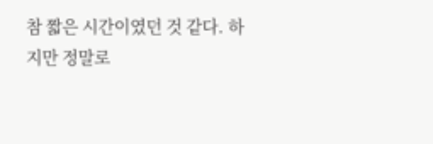참 짧은 시간이였던 것 같다. 하지만 정말로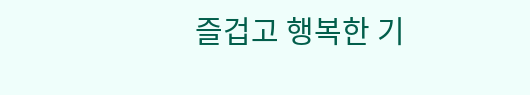즐겁고 행복한 기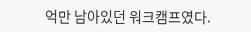억만 남아있던 워크캠프였다.